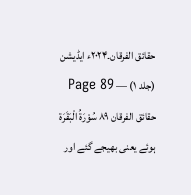حقائق الفرقان۔۲۰۲۴ء ایڈیشن (جلد ۱) — Page 89
حقائق الفرقان ۸۹ سُوْرَةُ الْبَقَرَة ہوئے یعنی بھیجے گئے اور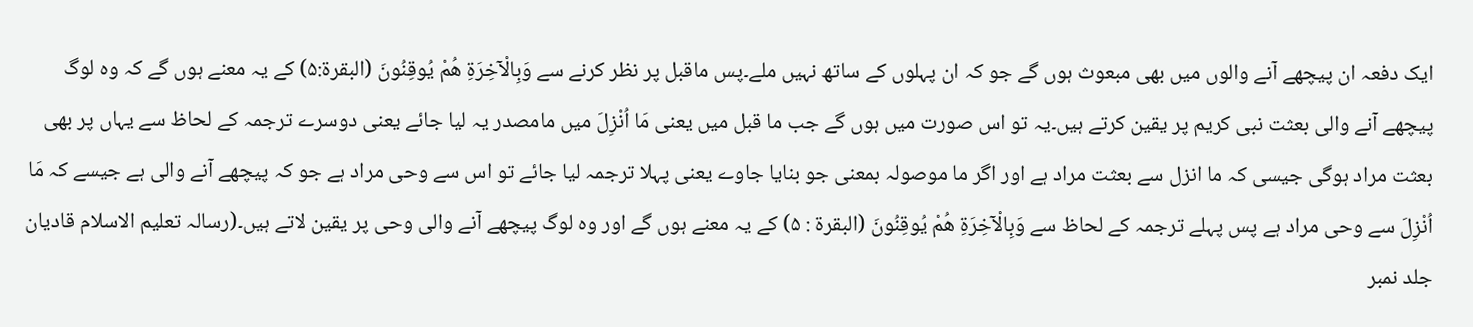ایک دفعہ ان پیچھے آنے والوں میں بھی مبعوث ہوں گے جو کہ ان پہلوں کے ساتھ نہیں ملے۔پس ماقبل پر نظر کرنے سے وَبِالْآخِرَةِ هُمْ يُوقِنُونَ (البقرۃ:۵) کے یہ معنے ہوں گے کہ وہ لوگ پیچھے آنے والی بعثت نبی کریم پر یقین کرتے ہیں۔یہ تو اس صورت میں ہوں گے جب ما قبل میں یعنی مَا اُنْزِلَ میں مامصدر یہ لیا جائے یعنی دوسرے ترجمہ کے لحاظ سے یہاں پر بھی بعثت مراد ہوگی جیسی کہ ما انزل سے بعثت مراد ہے اور اگر ما موصولہ بمعنی جو بنایا جاوے یعنی پہلا ترجمہ لیا جائے تو اس سے وحی مراد ہے جو کہ پیچھے آنے والی ہے جیسے کہ مَا اُنْزِلَ سے وحی مراد ہے پس پہلے ترجمہ کے لحاظ سے وَبِالْآخِرَةِ هُمْ يُوقِنُونَ (البقرة : ۵) کے یہ معنے ہوں گے اور وہ لوگ پیچھے آنے والی وحی پر یقین لاتے ہیں۔(رسالہ تعلیم الاسلام قادیان جلد نمبر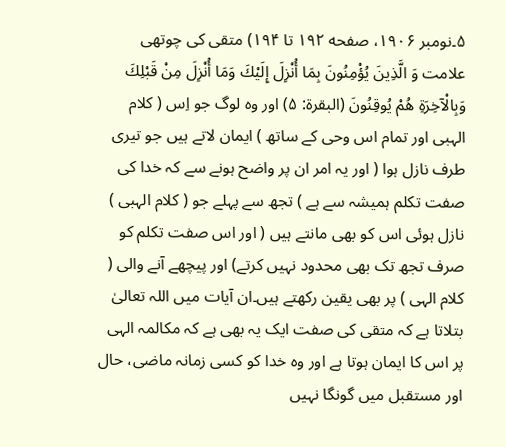۵۔نومبر ۱۹۰۶، صفحه ۱۹۲ تا ۱۹۴) متقی کی چوتھی علامت وَ الَّذِينَ يُؤْمِنُونَ بِمَا أُنْزِلَ إِلَيْكَ وَمَا أُنْزِلَ مِنْ قَبْلِكَ وَبِالْآخِرَةِ هُمْ يُوقِنُونَ (البقرة: ۵) اور وہ لوگ جو اِس ( کلام الہبی اور تمام اس وحی کے ساتھ ) ایمان لاتے ہیں جو تیری طرف نازل ہوا ( اور یہ امر ان پر واضح ہونے سے کہ خدا کی صفت تکلم ہمیشہ سے ہے ) تجھ سے پہلے جو ( کلام الہبی ) نازل ہوئی اس کو بھی مانتے ہیں ( اور اس صفت تکلم کو صرف تجھ تک بھی محدود نہیں کرتے) اور پیچھے آنے والی ( کلام الہی ) پر بھی یقین رکھتے ہیں۔ان آیات میں اللہ تعالیٰ بتلاتا ہے کہ متقی کی صفت ایک یہ بھی ہے کہ مکالمہ الہی پر اس کا ایمان ہوتا ہے اور وہ خدا کو کسی زمانہ ماضی، حال اور مستقبل میں گونگا نہیں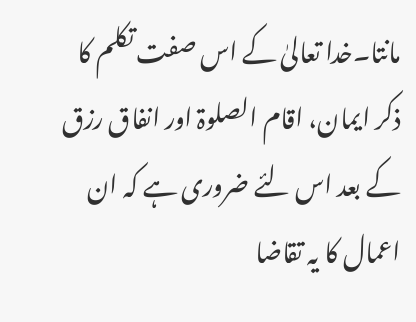مانتا۔خدا تعالیٰ کے اس صفت تکلم کا ذکر ایمان، اقام الصلوۃ اور انفاق رزق کے بعد اس لئے ضروری ہے کہ ان اعمال کا یہ تقاضا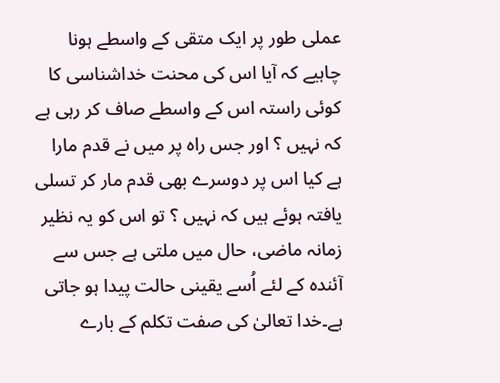عملی طور پر ایک متقی کے واسطے ہونا چاہیے کہ آیا اس کی محنت خداشناسی کا کوئی راستہ اس کے واسطے صاف کر رہی ہے کہ نہیں ؟ اور جس راہ پر میں نے قدم مارا ہے کیا اس پر دوسرے بھی قدم مار کر تسلی یافتہ ہوئے ہیں کہ نہیں ؟ تو اس کو یہ نظیر زمانہ ماضی، حال میں ملتی ہے جس سے آئندہ کے لئے اُسے یقینی حالت پیدا ہو جاتی ہے۔خدا تعالیٰ کی صفت تکلم کے بارے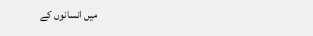میں انسانوں کے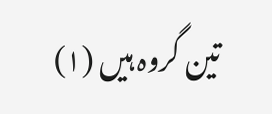تین گروہ ہیں (۱)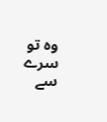وہ تو سرے سے